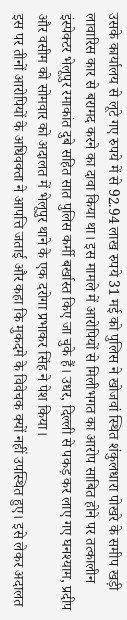उसके कार्यालय से लूटे गए रुपये में से 92.94 लाख रुपये 31 मई को पुलिस ने खोजवां स्थित शंकुलधारा पोखरे के समीप खड़ी लावारिस कार से बरामद करने का दावा किया था। इस मामले में आरोपियों से मिलीभगत का आरोप साबित होने पर तत्कालीन इंस्पेक्टर भेलूपुर रमाकांत दुबे सहित सात पुलिस कर्मी बर्खास्त किए जा चुके हैं। उधर, दिल्ली से पकड़ कर लाए गए घनश्याम, प्रदीप और वसीम को सोमवार को अदालत में भेलूपुर थाने के एक दरोगा प्रभाकर सिंह ने पेश किया।
इस पर तीनों आरोपियों के अधिवक्ता ने आपत्ति जताई और कहा कि मुकदमे के विवेचक क्यों नहीं उपस्थित हुए। इसे लेकर अदालत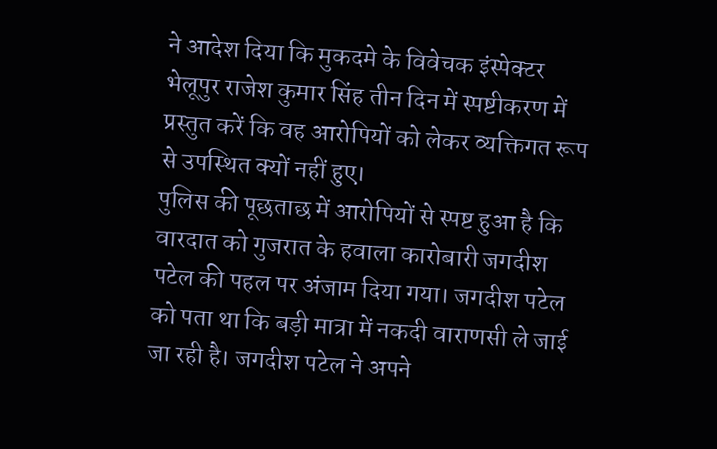ने आदेश दिया कि मुकदमे के विवेचक इंस्पेक्टर भेलूपुर राजेश कुमार सिंह तीन दिन में स्पष्टीकरण में प्रस्तुत करें कि वह आरोपियों को लेकर व्यक्तिगत रूप से उपस्थित क्यों नहीं हुए।
पुलिस की पूछताछ में आरोपियों से स्पष्ट हुआ है कि वारदात को गुजरात के हवाला कारोबारी जगदीश पटेल की पहल पर अंजाम दिया गया। जगदीश पटेल को पता था कि बड़ी मात्रा में नकदी वाराणसी ले जाई जा रही है। जगदीश पटेल ने अपने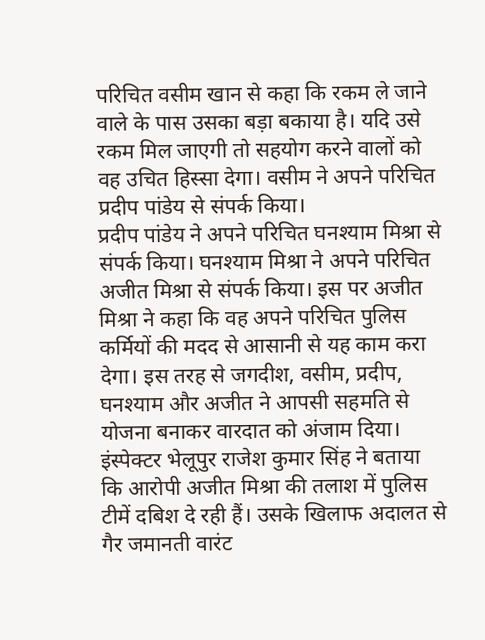परिचित वसीम खान से कहा कि रकम ले जाने वाले के पास उसका बड़ा बकाया है। यदि उसे रकम मिल जाएगी तो सहयोग करने वालों को वह उचित हिस्सा देगा। वसीम ने अपने परिचित प्रदीप पांडेय से संपर्क किया।
प्रदीप पांडेय ने अपने परिचित घनश्याम मिश्रा से संपर्क किया। घनश्याम मिश्रा ने अपने परिचित अजीत मिश्रा से संपर्क किया। इस पर अजीत मिश्रा ने कहा कि वह अपने परिचित पुलिस कर्मियों की मदद से आसानी से यह काम करा देगा। इस तरह से जगदीश, वसीम, प्रदीप, घनश्याम और अजीत ने आपसी सहमति से योजना बनाकर वारदात को अंजाम दिया।
इंस्पेक्टर भेलूपुर राजेश कुमार सिंह ने बताया कि आरोपी अजीत मिश्रा की तलाश में पुलिस टीमें दबिश दे रही हैं। उसके खिलाफ अदालत से गैर जमानती वारंट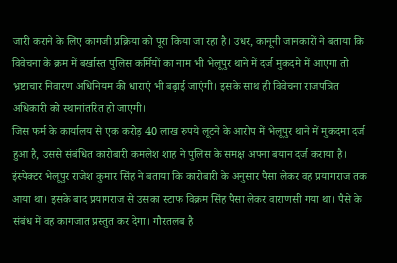जारी कराने के लिए कागजी प्रक्रिया को पूरा किया जा रहा है। उधर, कानूनी जानकारों ने बताया कि विवेचना के क्रम में बर्खास्त पुलिस कर्मियों का नाम भी भेलूपुर थाने में दर्ज मुकदमे में आएगा तो भ्रष्टाचार निवारण अधिनियम की धाराएं भी बढ़ाई जाएंगी। इसके साथ ही विवेचना राजपत्रित अधिकारी को स्थानांतरित हो जाएगी।
जिस फर्म के कार्यालय से एक करोड़ 40 लाख रुपये लूटने के आरोप में भेलूपुर थाने में मुकदमा दर्ज हुआ है, उससे संबंधित कारोबारी कमलेश शाह ने पुलिस के समक्ष अपना बयान दर्ज कराया है। इंस्पेक्टर भेलूपुर राजेश कुमार सिंह ने बताया कि कारोबारी के अनुसार पैसा लेकर वह प्रयागराज तक आया था। इसके बाद प्रयागराज से उसका स्टाफ विक्रम सिंह पैसा लेकर वाराणसी गया था। पैसे के संबंध में वह कागजात प्रस्तुत कर देगा। गौरतलब है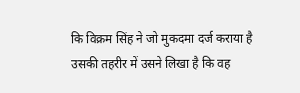कि विक्रम सिंह ने जो मुकदमा दर्ज कराया है उसकी तहरीर में उसने लिखा है कि वह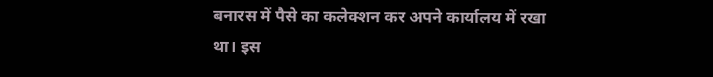बनारस में पैसे का कलेक्शन कर अपने कार्यालय में रखा था। इस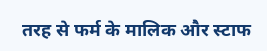तरह से फर्म के मालिक और स्टाफ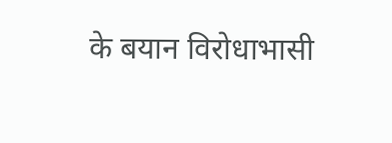के बयान विरोधाभासी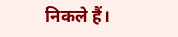निकले हैं।